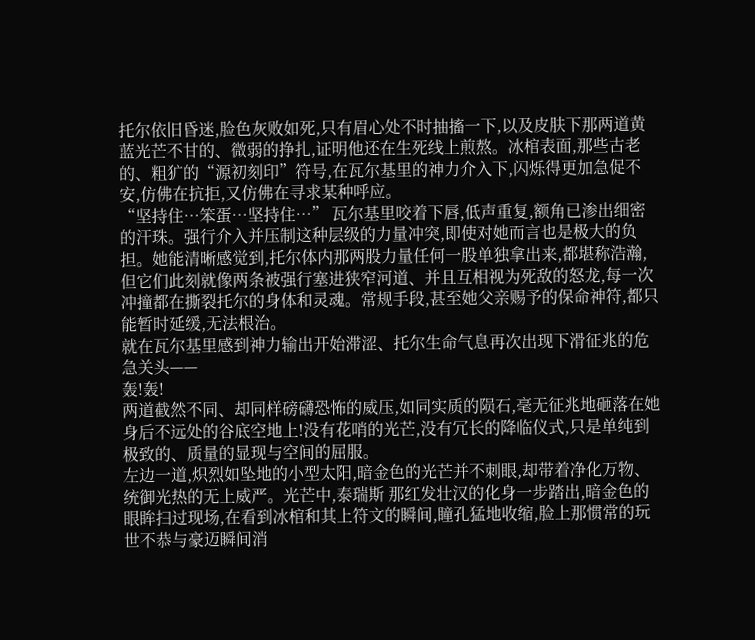托尔依旧昏迷,脸色灰败如死,只有眉心处不时抽搐一下,以及皮肤下那两道黄蓝光芒不甘的、微弱的挣扎,证明他还在生死线上煎熬。冰棺表面,那些古老的、粗犷的“源初刻印”符号,在瓦尔基里的神力介入下,闪烁得更加急促不安,仿佛在抗拒,又仿佛在寻求某种呼应。
“坚持住…笨蛋…坚持住…” 瓦尔基里咬着下唇,低声重复,额角已渗出细密的汗珠。强行介入并压制这种层级的力量冲突,即使对她而言也是极大的负担。她能清晰感觉到,托尔体内那两股力量任何一股单独拿出来,都堪称浩瀚,但它们此刻就像两条被强行塞进狭窄河道、并且互相视为死敌的怒龙,每一次冲撞都在撕裂托尔的身体和灵魂。常规手段,甚至她父亲赐予的保命神符,都只能暂时延缓,无法根治。
就在瓦尔基里感到神力输出开始滞涩、托尔生命气息再次出现下滑征兆的危急关头——
轰!轰!
两道截然不同、却同样磅礴恐怖的威压,如同实质的陨石,毫无征兆地砸落在她身后不远处的谷底空地上!没有花哨的光芒,没有冗长的降临仪式,只是单纯到极致的、质量的显现与空间的屈服。
左边一道,炽烈如坠地的小型太阳,暗金色的光芒并不刺眼,却带着净化万物、统御光热的无上威严。光芒中,泰瑞斯 那红发壮汉的化身一步踏出,暗金色的眼眸扫过现场,在看到冰棺和其上符文的瞬间,瞳孔猛地收缩,脸上那惯常的玩世不恭与豪迈瞬间消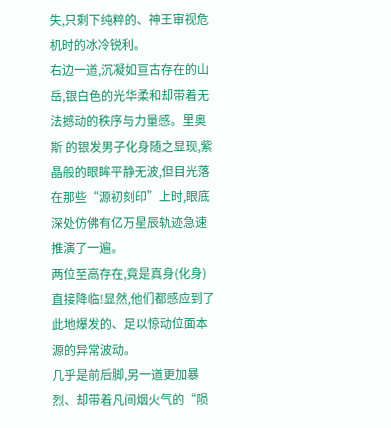失,只剩下纯粹的、神王审视危机时的冰冷锐利。
右边一道,沉凝如亘古存在的山岳,银白色的光华柔和却带着无法撼动的秩序与力量感。里奥斯 的银发男子化身随之显现,紫晶般的眼眸平静无波,但目光落在那些“源初刻印”上时,眼底深处仿佛有亿万星辰轨迹急速推演了一遍。
两位至高存在,竟是真身(化身)直接降临!显然,他们都感应到了此地爆发的、足以惊动位面本源的异常波动。
几乎是前后脚,另一道更加暴烈、却带着凡间烟火气的“陨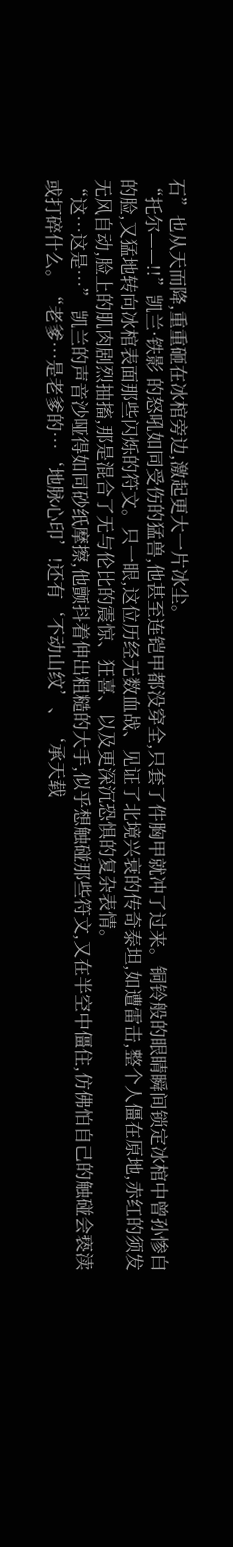石”也从天而降,重重砸在冰棺旁边,激起更大一片冰尘。
“托尔——!!”凯兰·铁影 的怒吼如同受伤的猛兽,他甚至连铠甲都没穿全,只套了件胸甲就冲了过来。铜铃般的眼睛瞬间锁定冰棺中曾孙惨白的脸,又猛地转向冰棺表面那些闪烁的符文。只一眼,这位历经无数血战、见证了北境兴衰的传奇泰坦,如遭雷击,整个人僵在原地,赤红的须发无风自动,脸上的肌肉剧烈抽搐,那是混合了无与伦比的震惊、狂喜、以及更深沉恐惧的复杂表情。
“这…这是…” 凯兰的声音沙哑得如同砂纸摩擦,他颤抖着伸出粗糙的大手,似乎想触碰那些符文,又在半空中僵住,仿佛怕自己的触碰会亵渎或打碎什么。“老爹…是老爹的…‘地脉心印’!还有‘不动山纹’、‘承天载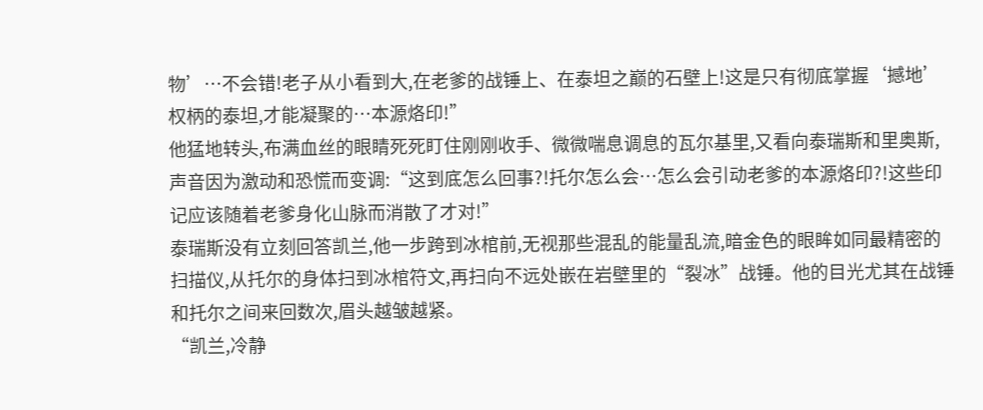物’…不会错!老子从小看到大,在老爹的战锤上、在泰坦之巅的石壁上!这是只有彻底掌握‘撼地’权柄的泰坦,才能凝聚的…本源烙印!”
他猛地转头,布满血丝的眼睛死死盯住刚刚收手、微微喘息调息的瓦尔基里,又看向泰瑞斯和里奥斯,声音因为激动和恐慌而变调:“这到底怎么回事?!托尔怎么会…怎么会引动老爹的本源烙印?!这些印记应该随着老爹身化山脉而消散了才对!”
泰瑞斯没有立刻回答凯兰,他一步跨到冰棺前,无视那些混乱的能量乱流,暗金色的眼眸如同最精密的扫描仪,从托尔的身体扫到冰棺符文,再扫向不远处嵌在岩壁里的“裂冰”战锤。他的目光尤其在战锤和托尔之间来回数次,眉头越皱越紧。
“凯兰,冷静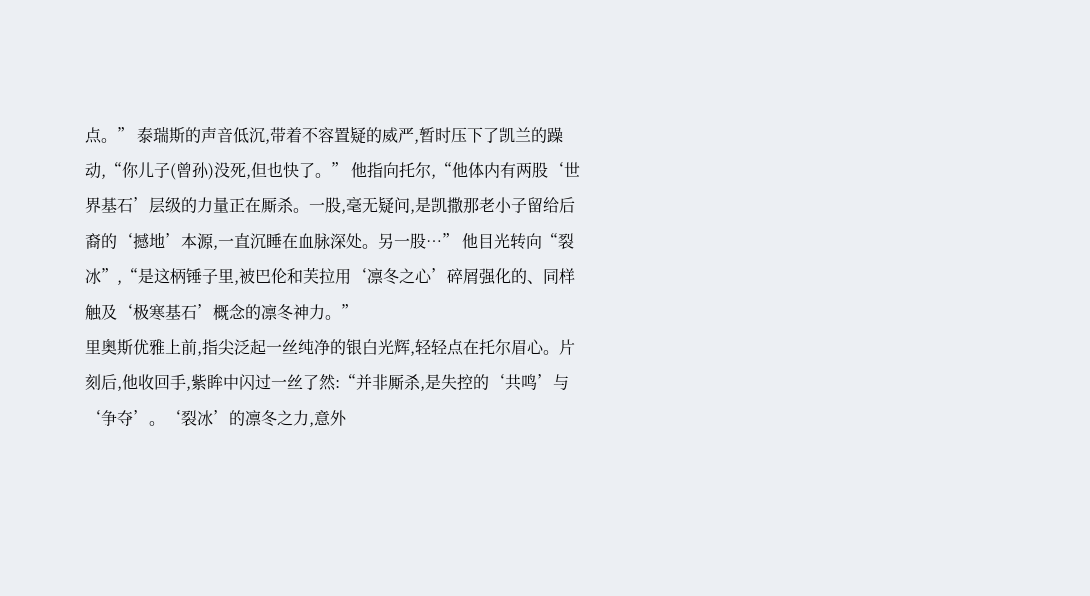点。” 泰瑞斯的声音低沉,带着不容置疑的威严,暂时压下了凯兰的躁动,“你儿子(曾孙)没死,但也快了。” 他指向托尔,“他体内有两股‘世界基石’层级的力量正在厮杀。一股,毫无疑问,是凯撒那老小子留给后裔的‘撼地’本源,一直沉睡在血脉深处。另一股…” 他目光转向“裂冰”,“是这柄锤子里,被巴伦和芙拉用‘凛冬之心’碎屑强化的、同样触及‘极寒基石’概念的凛冬神力。”
里奥斯优雅上前,指尖泛起一丝纯净的银白光辉,轻轻点在托尔眉心。片刻后,他收回手,紫眸中闪过一丝了然:“并非厮杀,是失控的‘共鸣’与‘争夺’。‘裂冰’的凛冬之力,意外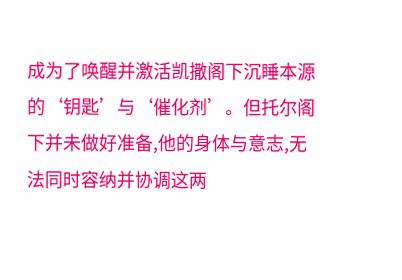成为了唤醒并激活凯撒阁下沉睡本源的‘钥匙’与‘催化剂’。但托尔阁下并未做好准备,他的身体与意志,无法同时容纳并协调这两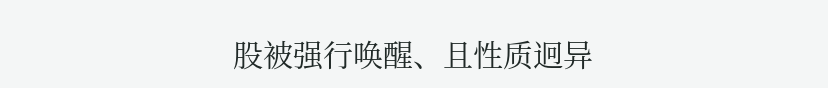股被强行唤醒、且性质迥异